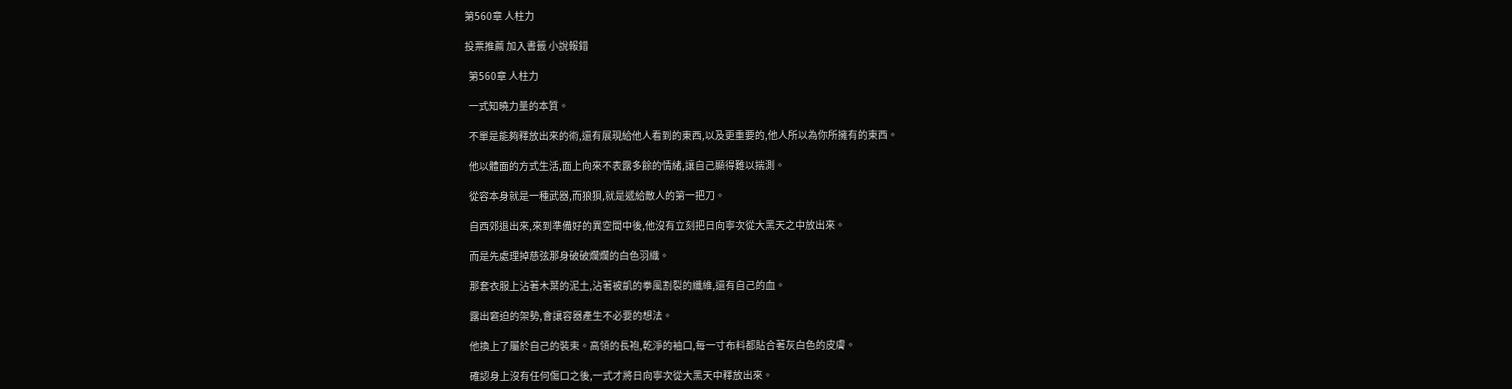第560章 人柱力

投票推薦 加入書籤 小說報錯

  第560章 人柱力

  一式知曉力量的本質。

  不單是能夠釋放出來的術,還有展現給他人看到的東西,以及更重要的,他人所以為你所擁有的東西。

  他以體面的方式生活,面上向來不表露多餘的情緒,讓自己顯得難以揣測。

  從容本身就是一種武器,而狼狽,就是遞給敵人的第一把刀。

  自西郊退出來,來到準備好的異空間中後,他沒有立刻把日向寧次從大黑天之中放出來。

  而是先處理掉慈弦那身破破爛爛的白色羽織。

  那套衣服上沾著木葉的泥土,沾著被凱的拳風割裂的纖維,還有自己的血。

  露出窘迫的架勢,會讓容器產生不必要的想法。

  他換上了屬於自己的裝束。高領的長袍,乾淨的袖口,每一寸布料都貼合著灰白色的皮膚。

  確認身上沒有任何傷口之後,一式才將日向寧次從大黑天中釋放出來。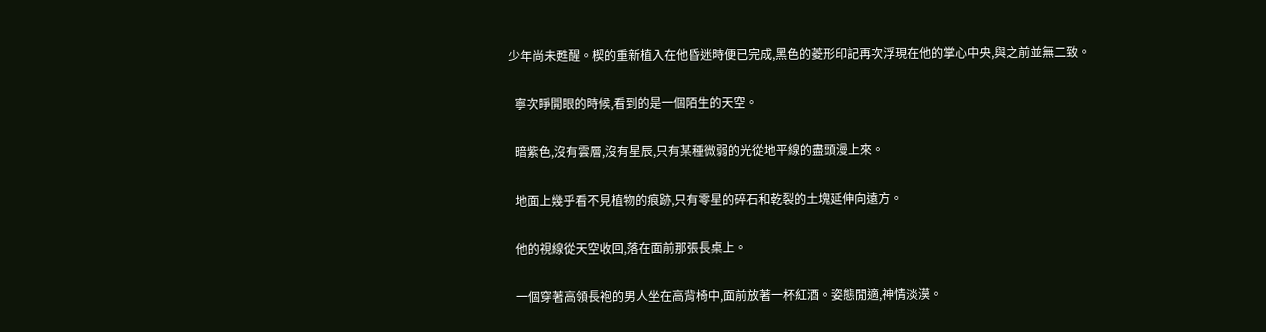少年尚未甦醒。楔的重新植入在他昏迷時便已完成,黑色的菱形印記再次浮現在他的掌心中央,與之前並無二致。

  寧次睜開眼的時候,看到的是一個陌生的天空。

  暗紫色,沒有雲層,沒有星辰,只有某種微弱的光從地平線的盡頭漫上來。

  地面上幾乎看不見植物的痕跡,只有零星的碎石和乾裂的土塊延伸向遠方。

  他的視線從天空收回,落在面前那張長桌上。

  一個穿著高領長袍的男人坐在高背椅中,面前放著一杯紅酒。姿態閒適,神情淡漠。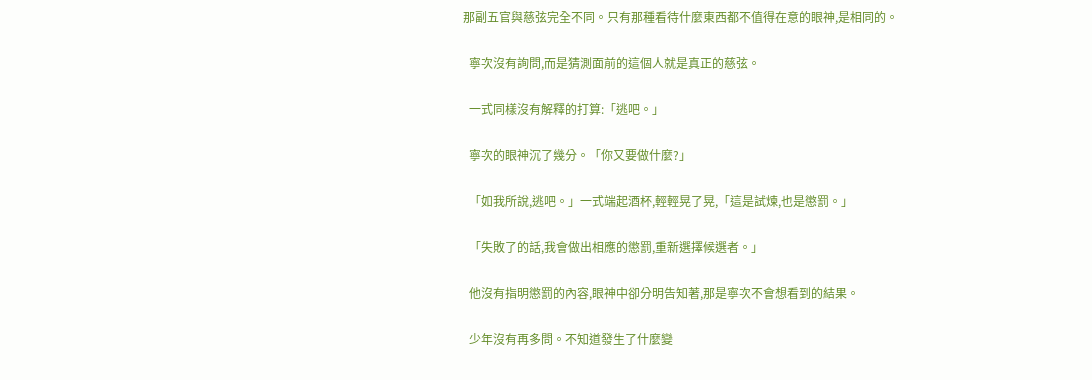那副五官與慈弦完全不同。只有那種看待什麼東西都不值得在意的眼神,是相同的。

  寧次沒有詢問,而是猜測面前的這個人就是真正的慈弦。

  一式同樣沒有解釋的打算:「逃吧。」

  寧次的眼神沉了幾分。「你又要做什麼?」

  「如我所說,逃吧。」一式端起酒杯,輕輕晃了晃,「這是試煉,也是懲罰。」

  「失敗了的話,我會做出相應的懲罰,重新選擇候選者。」

  他沒有指明懲罰的內容,眼神中卻分明告知著,那是寧次不會想看到的結果。

  少年沒有再多問。不知道發生了什麼變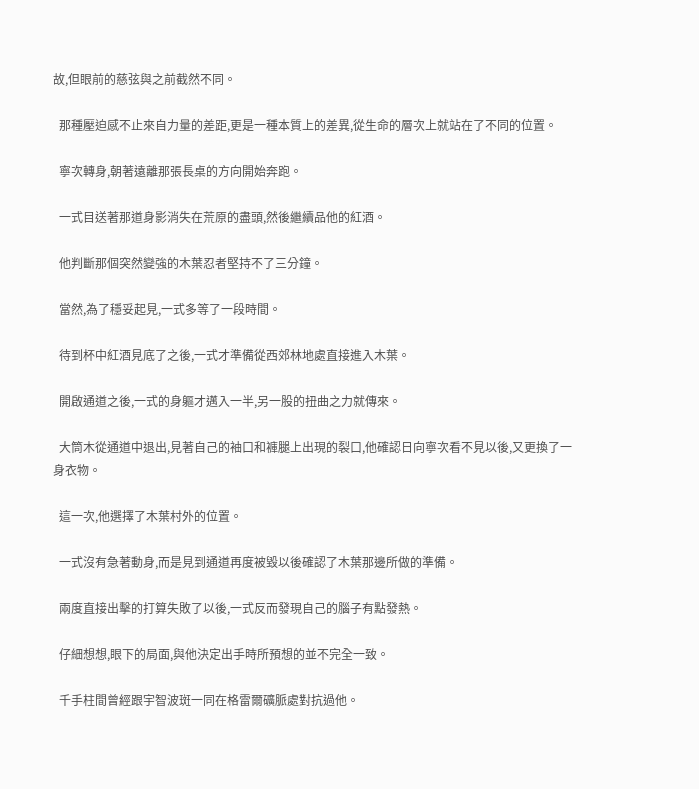故,但眼前的慈弦與之前截然不同。

  那種壓迫感不止來自力量的差距,更是一種本質上的差異,從生命的層次上就站在了不同的位置。

  寧次轉身,朝著遠離那張長桌的方向開始奔跑。

  一式目送著那道身影消失在荒原的盡頭,然後繼續品他的紅酒。

  他判斷那個突然變強的木葉忍者堅持不了三分鐘。

  當然,為了穩妥起見,一式多等了一段時間。

  待到杯中紅酒見底了之後,一式才準備從西郊林地處直接進入木葉。

  開啟通道之後,一式的身軀才邁入一半,另一股的扭曲之力就傳來。

  大筒木從通道中退出,見著自己的袖口和褲腿上出現的裂口,他確認日向寧次看不見以後,又更換了一身衣物。

  這一次,他選擇了木葉村外的位置。

  一式沒有急著動身,而是見到通道再度被毀以後確認了木葉那邊所做的準備。

  兩度直接出擊的打算失敗了以後,一式反而發現自己的腦子有點發熱。

  仔細想想,眼下的局面,與他決定出手時所預想的並不完全一致。

  千手柱間曾經跟宇智波斑一同在格雷爾礦脈處對抗過他。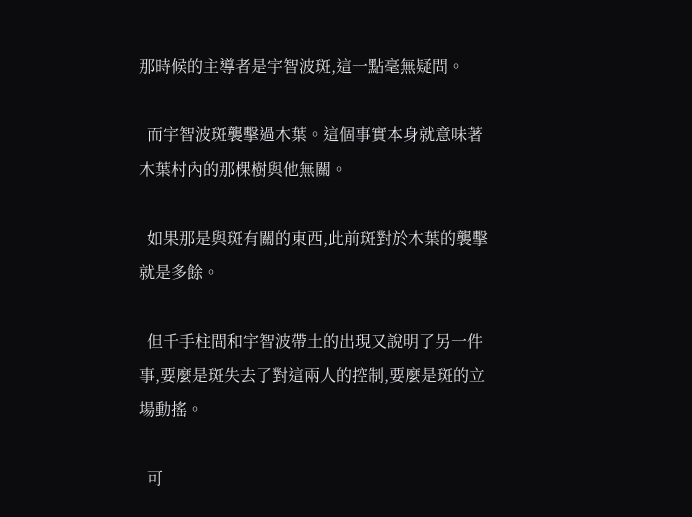那時候的主導者是宇智波斑,這一點毫無疑問。

  而宇智波斑襲擊過木葉。這個事實本身就意味著木葉村內的那棵樹與他無關。

  如果那是與斑有關的東西,此前斑對於木葉的襲擊就是多餘。

  但千手柱間和宇智波帶土的出現又說明了另一件事,要麼是斑失去了對這兩人的控制,要麼是斑的立場動搖。

  可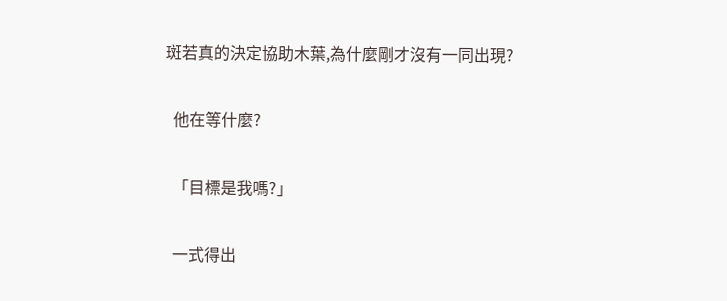斑若真的決定協助木葉,為什麼剛才沒有一同出現?

  他在等什麼?

  「目標是我嗎?」

  一式得出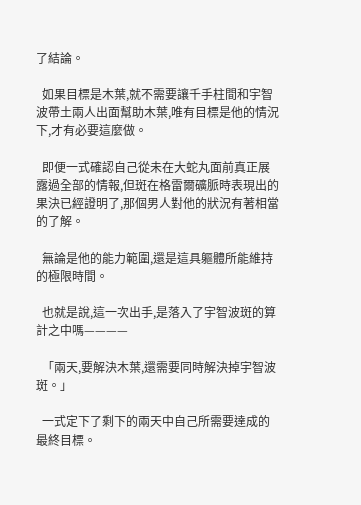了結論。

  如果目標是木葉,就不需要讓千手柱間和宇智波帶土兩人出面幫助木葉,唯有目標是他的情況下,才有必要這麼做。

  即便一式確認自己從未在大蛇丸面前真正展露過全部的情報,但斑在格雷爾礦脈時表現出的果決已經證明了,那個男人對他的狀況有著相當的了解。

  無論是他的能力範圍,還是這具軀體所能維持的極限時間。

  也就是說,這一次出手,是落入了宇智波斑的算計之中嗎————

  「兩天,要解決木葉,還需要同時解決掉宇智波斑。」

  一式定下了剩下的兩天中自己所需要達成的最終目標。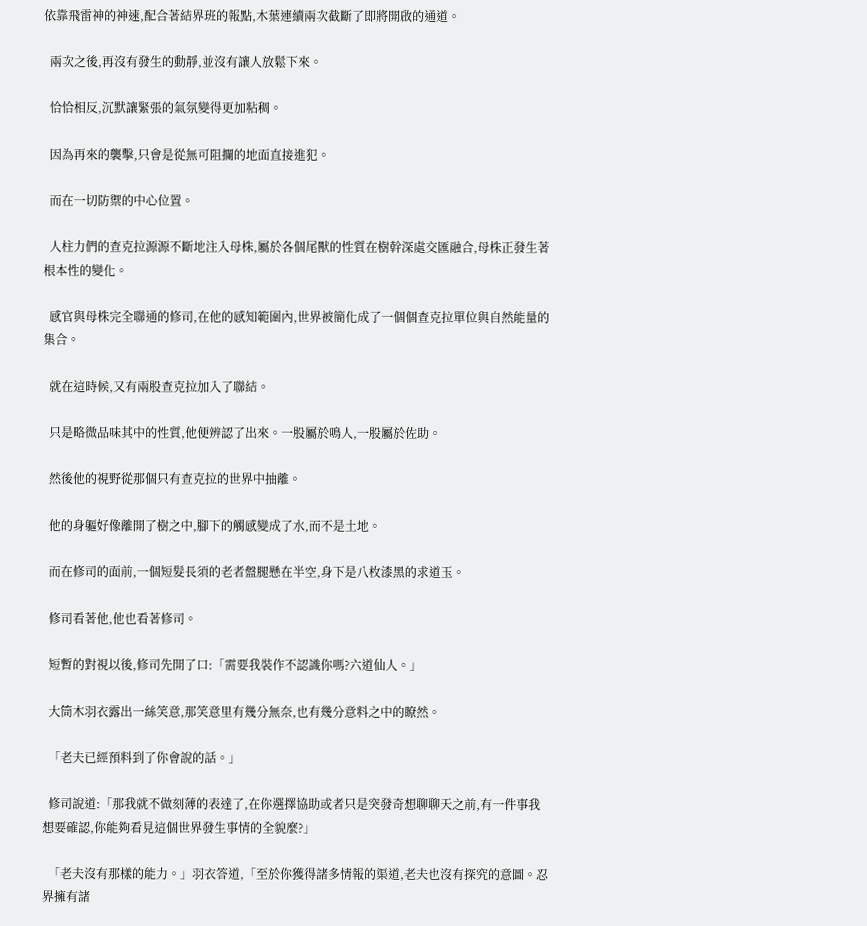依靠飛雷神的神速,配合著結界班的報點,木葉連續兩次截斷了即將開啟的通道。

  兩次之後,再沒有發生的動靜,並沒有讓人放鬆下來。

  恰恰相反,沉默讓緊張的氣氛變得更加粘稠。

  因為再來的襲擊,只會是從無可阻攔的地面直接進犯。

  而在一切防禦的中心位置。

  人柱力們的查克拉源源不斷地注入母株,屬於各個尾獸的性質在樹幹深處交匯融合,母株正發生著根本性的變化。

  感官與母株完全聯通的修司,在他的感知範圍內,世界被簡化成了一個個查克拉單位與自然能量的集合。

  就在這時候,又有兩股查克拉加入了聯結。

  只是略微品味其中的性質,他便辨認了出來。一股屬於鳴人,一股屬於佐助。

  然後他的視野從那個只有查克拉的世界中抽離。

  他的身軀好像離開了樹之中,腳下的觸感變成了水,而不是土地。

  而在修司的面前,一個短髮長須的老者盤腿懸在半空,身下是八枚漆黑的求道玉。

  修司看著他,他也看著修司。

  短暫的對視以後,修司先開了口:「需要我裝作不認識你嗎?六道仙人。」

  大筒木羽衣露出一絲笑意,那笑意里有幾分無奈,也有幾分意料之中的瞭然。

  「老夫已經預料到了你會說的話。」

  修司說道:「那我就不做刻薄的表達了,在你選擇協助或者只是突發奇想聊聊天之前,有一件事我想要確認,你能夠看見這個世界發生事情的全貌麼?」

  「老夫沒有那樣的能力。」羽衣答道,「至於你獲得諸多情報的渠道,老夫也沒有探究的意圖。忍界擁有諸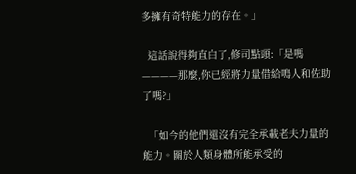多擁有奇特能力的存在。」

  這話說得夠直白了,修司點頭:「是嗎————那麼,你已經將力量借給鳴人和佐助了嗎?」

  「如今的他們還沒有完全承載老夫力量的能力。關於人類身體所能承受的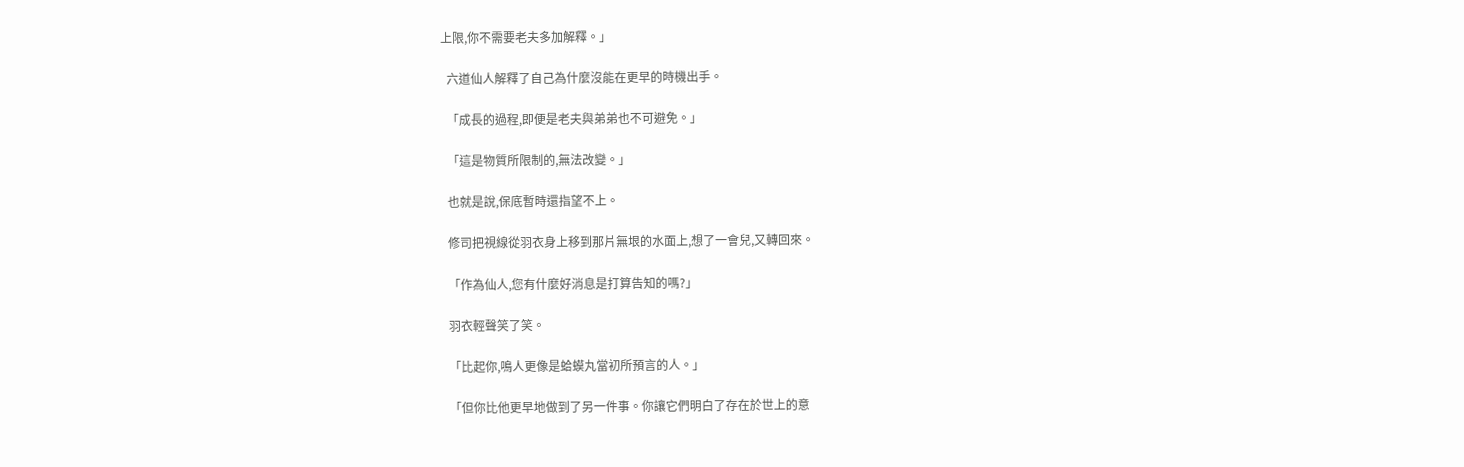上限,你不需要老夫多加解釋。」

  六道仙人解釋了自己為什麼沒能在更早的時機出手。

  「成長的過程,即便是老夫與弟弟也不可避免。」

  「這是物質所限制的,無法改變。」

  也就是說,保底暫時還指望不上。

  修司把視線從羽衣身上移到那片無垠的水面上,想了一會兒,又轉回來。

  「作為仙人,您有什麼好消息是打算告知的嗎?」

  羽衣輕聲笑了笑。

  「比起你,鳴人更像是蛤蟆丸當初所預言的人。」

  「但你比他更早地做到了另一件事。你讓它們明白了存在於世上的意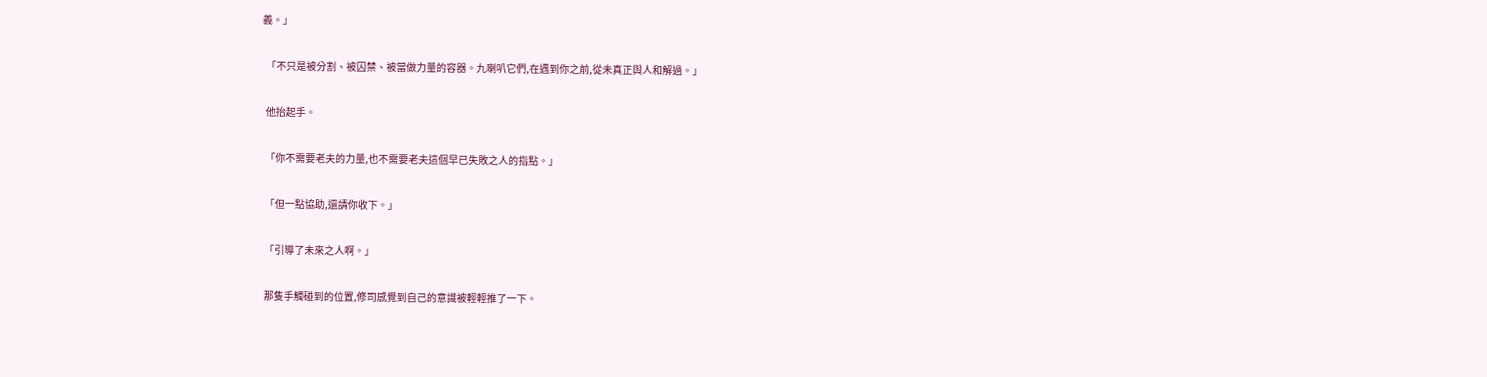義。」

  「不只是被分割、被囚禁、被當做力量的容器。九喇叭它們,在遇到你之前,從未真正與人和解過。」

  他抬起手。

  「你不需要老夫的力量,也不需要老夫這個早已失敗之人的指點。」

  「但一點協助,還請你收下。」

  「引導了未來之人啊。」

  那隻手觸碰到的位置,修司感覺到自己的意識被輕輕推了一下。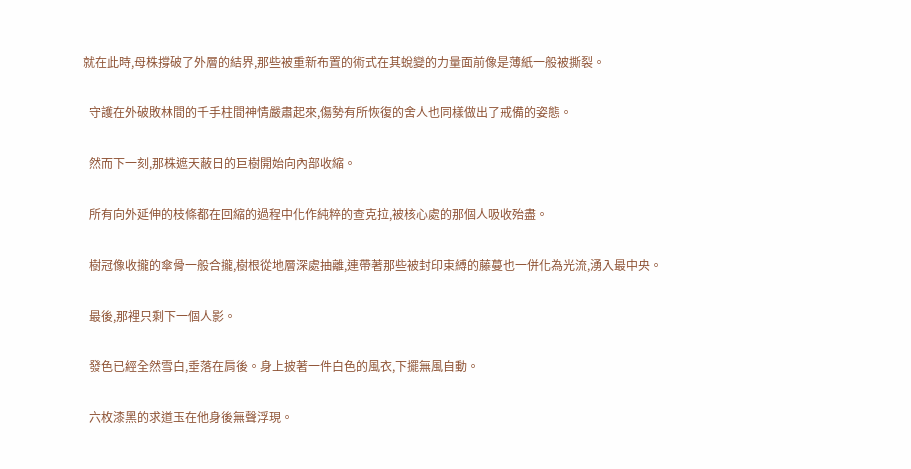就在此時,母株撐破了外層的結界,那些被重新布置的術式在其蛻變的力量面前像是薄紙一般被撕裂。

  守護在外破敗林間的千手柱間神情嚴肅起來,傷勢有所恢復的舍人也同樣做出了戒備的姿態。

  然而下一刻,那株遮天蔽日的巨樹開始向內部收縮。

  所有向外延伸的枝條都在回縮的過程中化作純粹的查克拉,被核心處的那個人吸收殆盡。

  樹冠像收攏的傘骨一般合攏,樹根從地層深處抽離,連帶著那些被封印束縛的藤蔓也一併化為光流,湧入最中央。

  最後,那裡只剩下一個人影。

  發色已經全然雪白,垂落在肩後。身上披著一件白色的風衣,下擺無風自動。

  六枚漆黑的求道玉在他身後無聲浮現。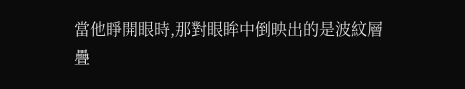當他睜開眼時,那對眼眸中倒映出的是波紋層疊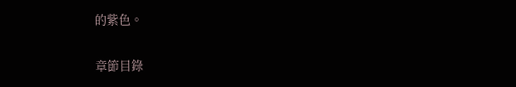的紫色。

章節目錄